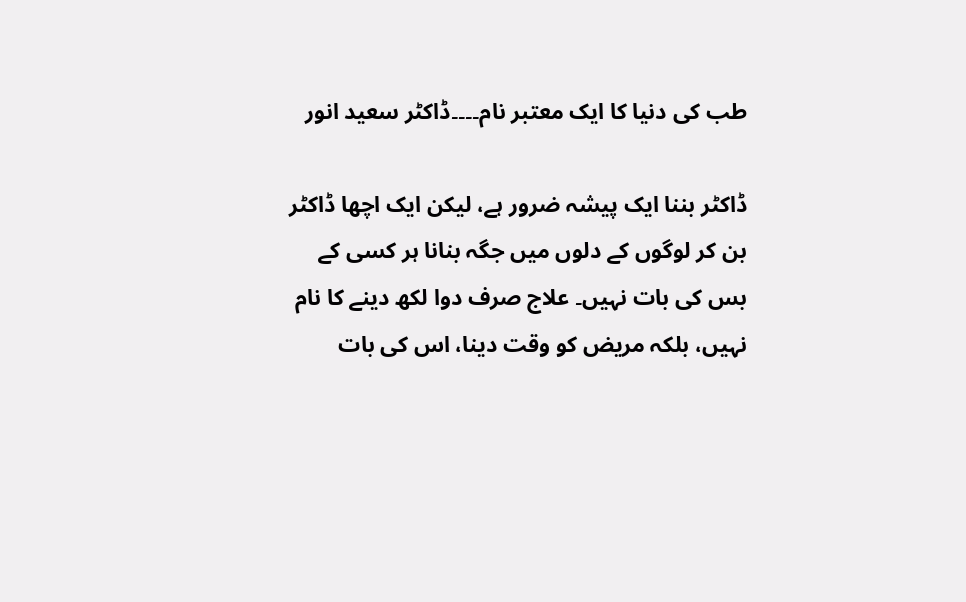طب کی دنیا کا ایک معتبر نام۔۔۔۔ڈاکٹر سعید انور

ڈاکٹر بننا ایک پیشہ ضرور ہے، لیکن ایک اچھا ڈاکٹر بن کر لوگوں کے دلوں میں جگہ بنانا ہر کسی کے بس کی بات نہیں۔ علاج صرف دوا لکھ دینے کا نام نہیں، بلکہ مریض کو وقت دینا، اس کی بات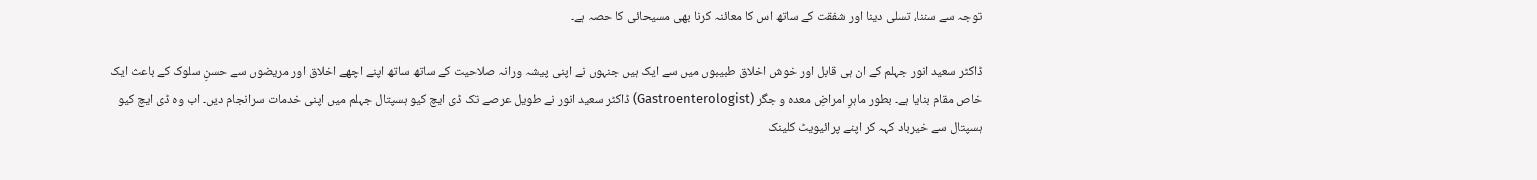توجہ سے سننا، تسلی دینا اور شفقت کے ساتھ اس کا معائنہ کرنا بھی مسیحائی کا حصہ ہے۔

ڈاکٹر سعید انور جہلم کے ان ہی قابل اور خوش اخلاق طبیبوں میں سے ایک ہیں جنہوں نے اپنی پیشہ ورانہ صلاحیت کے ساتھ ساتھ اپنے اچھے اخلاق اور مریضوں سے حسنِ سلوک کے باعث ایک خاص مقام بنایا ہے۔ بطور ماہرِ امراضِ معدہ و جگر (Gastroenterologist) ڈاکٹر سعید انور نے طویل عرصے تک ڈی ایچ کیو ہسپتال جہلم میں اپنی خدمات سرانجام دیں۔ اب وہ ڈی ایچ کیو ہسپتال سے خیرباد کہہ کر اپنے پرائیویٹ کلینک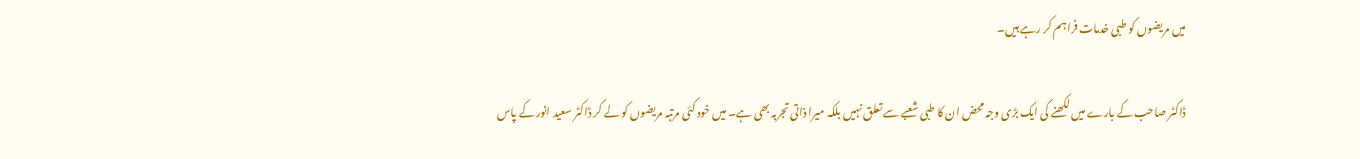میں مریضوں کو طبی خدمات فراہم کر رہے ہیں۔

ڈاکٹر صاحب کے بارے میں لکھنے کی ایک بڑی وجہ محض ان کا طبی شعبے سے تعلق نہیں بلکہ میرا ذاتی تجربہ بھی ہے۔ میں خود کئی مرتبہ مریضوں کو لے کر ڈاکٹر سعید انور کے پاس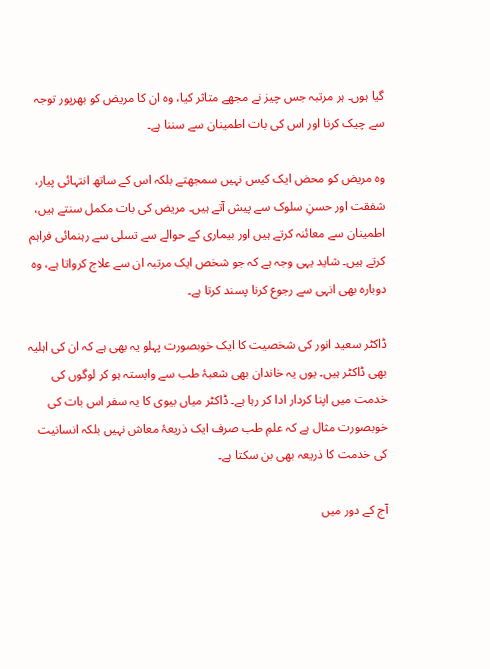گیا ہوں۔ ہر مرتبہ جس چیز نے مجھے متاثر کیا، وہ ان کا مریض کو بھرپور توجہ سے چیک کرنا اور اس کی بات اطمینان سے سننا ہے۔

وہ مریض کو محض ایک کیس نہیں سمجھتے بلکہ اس کے ساتھ انتہائی پیار، شفقت اور حسنِ سلوک سے پیش آتے ہیں۔ مریض کی بات مکمل سنتے ہیں، اطمینان سے معائنہ کرتے ہیں اور بیماری کے حوالے سے تسلی سے رہنمائی فراہم کرتے ہیں۔ شاید یہی وجہ ہے کہ جو شخص ایک مرتبہ ان سے علاج کرواتا ہے، وہ دوبارہ بھی انہی سے رجوع کرنا پسند کرتا ہے۔

ڈاکٹر سعید انور کی شخصیت کا ایک خوبصورت پہلو یہ بھی ہے کہ ان کی اہلیہ بھی ڈاکٹر ہیں۔ یوں یہ خاندان بھی شعبۂ طب سے وابستہ ہو کر لوگوں کی خدمت میں اپنا کردار ادا کر رہا ہے۔ ڈاکٹر میاں بیوی کا یہ سفر اس بات کی خوبصورت مثال ہے کہ علمِ طب صرف ایک ذریعۂ معاش نہیں بلکہ انسانیت کی خدمت کا ذریعہ بھی بن سکتا ہے۔

آج کے دور میں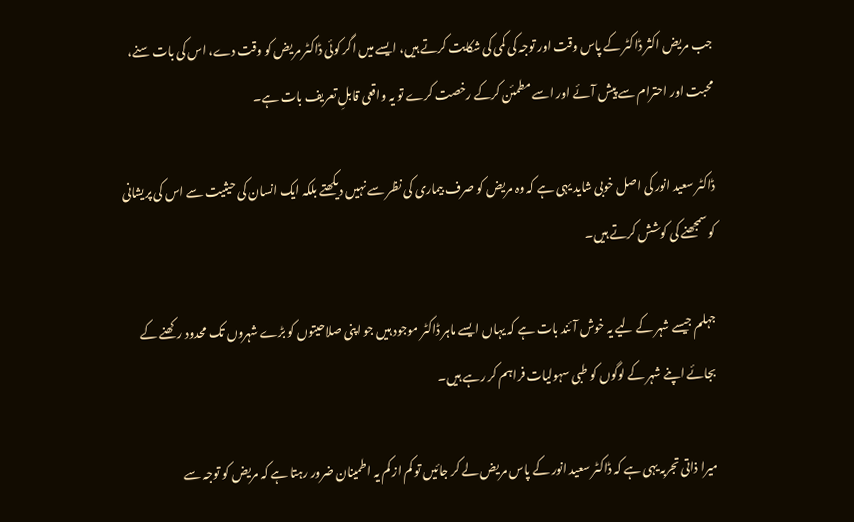جب مریض اکثر ڈاکٹر کے پاس وقت اور توجہ کی کمی کی شکایت کرتے ہیں، ایسے میں اگر کوئی ڈاکٹر مریض کو وقت دے، اس کی بات سنے، محبت اور احترام سے پیش آئے اور اسے مطمئن کرکے رخصت کرے تو یہ واقعی قابلِ تعریف بات ہے۔

ڈاکٹر سعید انور کی اصل خوبی شاید یہی ہے کہ وہ مریض کو صرف بیماری کی نظر سے نہیں دیکھتے بلکہ ایک انسان کی حیثیت سے اس کی پریشانی کو سمجھنے کی کوشش کرتے ہیں۔

جہلم جیسے شہر کے لیے یہ خوش آئند بات ہے کہ یہاں ایسے ماہر ڈاکٹر موجود ہیں جو اپنی صلاحیتوں کو بڑے شہروں تک محدود رکھنے کے بجائے اپنے شہر کے لوگوں کو طبی سہولیات فراہم کر رہے ہیں۔

میرا ذاتی تجربہ یہی ہے کہ ڈاکٹر سعید انور کے پاس مریض لے کر جائیں تو کم از کم یہ اطمینان ضرور رہتا ہے کہ مریض کو توجہ سے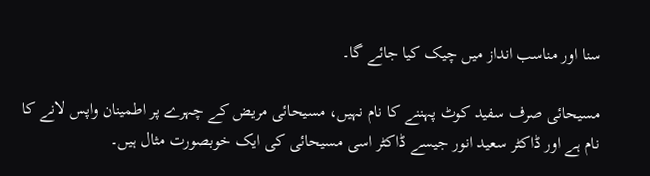سنا اور مناسب انداز میں چیک کیا جائے گا۔

مسیحائی صرف سفید کوٹ پہننے کا نام نہیں، مسیحائی مریض کے چہرے پر اطمینان واپس لانے کا نام ہے اور ڈاکٹر سعید انور جیسے ڈاکٹر اسی مسیحائی کی ایک خوبصورت مثال ہیں۔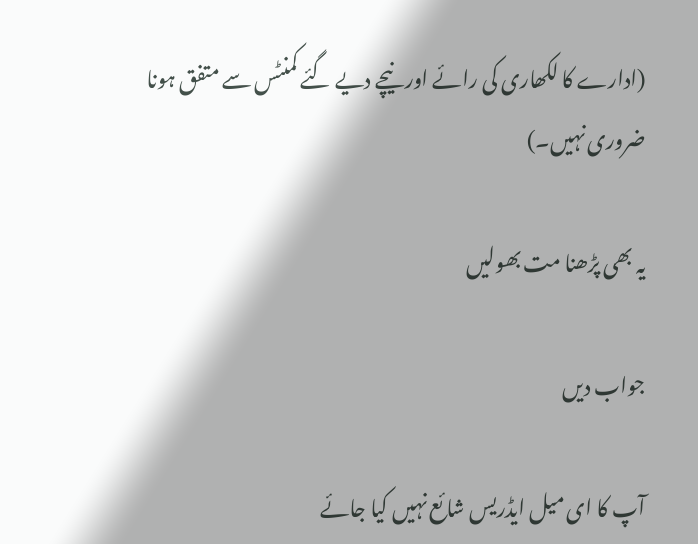(ادارے کا لکھاری کی رائے اور نیچے دیے گئے کمنٹس سے متفق ہونا ضروری نہیں۔)

یہ بھی پڑھنا مت بھولیں

جواب دیں

آپ کا ای میل ایڈریس شائع نہیں کیا جائے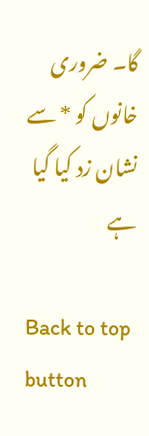گا۔ ضروری خانوں کو * سے نشان زد کیا گیا ہے

Back to top button